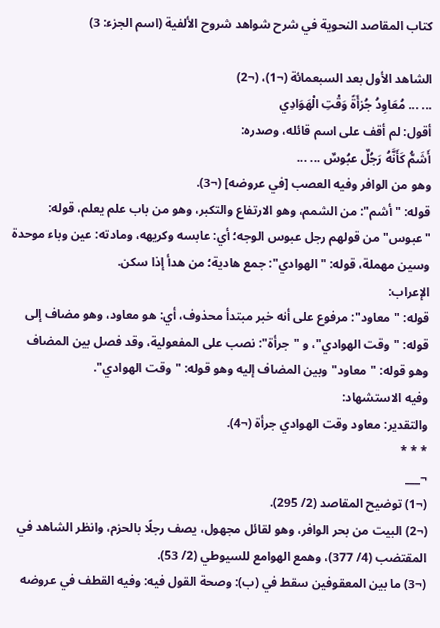كتاب المقاصد النحوية في شرح شواهد شروح الألفية (اسم الجزء: 3)

الشاهد الأول بعد السبعمائة (¬1)، (¬2)
... ... مُعَاوِدُ جُزأَةً وَقْتِ الْهَوَادِي
أقول: لم أقف على اسم قائله، وصدره:
أَشَمُّ كَأَنَّهُ رَجُلٌ عبُوسٌ ... ...
وهو من الوافر وفيه العصب [في عروضه] (¬3).
قوله: "أشم": من الشمم، وهو الارتفاع والتكبر، وهو من باب علم يعلم، قوله: "عبوس" من قولهم رجل عبوس الوجه؛ أي: عابسه وكريهه، ومادته: عين وباء موحدة وسين مهملة، قوله: "الهوادي": جمع هادية؛ من هدأ إذا سكن.
الإعراب:
قوله: "معاود": مرفوع على أنه خبر مبتدأ محذوف، أي: هو معاود، وهو مضاف إلى قوله: "وقت الهوادي"، و "جرأة": نصب على المفعولية، وقد فصل بين المضاف وهو قوله: "معاود" وبين المضاف إليه وهو قوله: "وقت الهوادي".
وفيه الاستشهاد:
والتقدير: معاود وقت الهوادي جرأة (¬4).
* * *
¬___
(¬1) توضيح المقاصد (2/ 295).
(¬2) البيت من بحر الوافر، وهو لقائل مجهول، يصف رجلًا بالحزم، وانظر الشاهد في المقتضب (4/ 377)، وهمع الهوامع للسيوطي (2/ 53).
(¬3) ما بين المعقوفين سقط في (ب): وصحة القول فيه: وفيه القطف في عروضه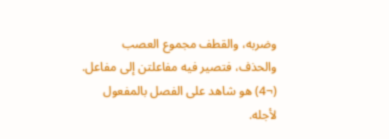وضربه، والقطف مجموع العصب والحذف، فتصير فيه مفاعلتن إلى مفاعل.
(¬4) هو شاهد على الفصل بالمفعول لأجله.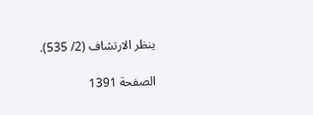ينظر الارتشاف (2/ 535).

الصفحة 1391